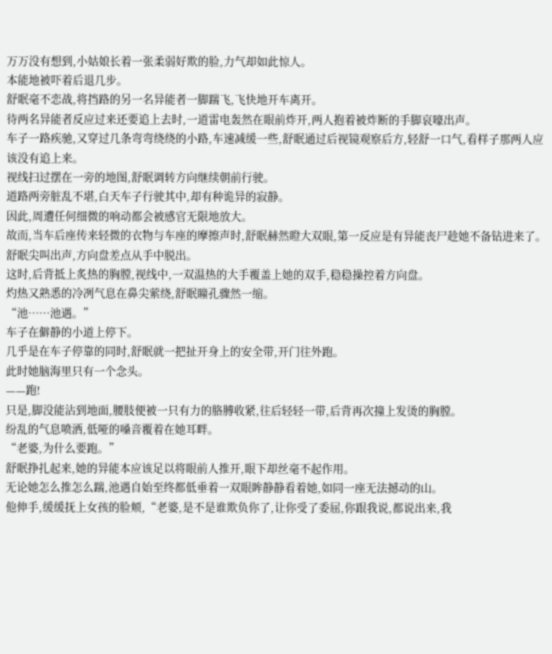万万没有想到,小姑娘长着一张柔弱好欺的脸,力气却如此惊人。
本能地被吓着后退几步。
舒眠毫不恋战,将挡路的另一名异能者一脚踹飞,飞快地开车离开。
待两名异能者反应过来还要追上去时,一道雷电轰然在眼前炸开,两人抱着被炸断的手脚哀嚎出声。
车子一路疾驰,又穿过几条弯弯绕绕的小路,车速减缓一些,舒眠通过后视镜观察后方,轻舒一口气,看样子那两人应该没有追上来。
视线扫过摆在一旁的地图,舒眠调转方向继续朝前行驶。
道路两旁脏乱不堪,白天车子行驶其中,却有种诡异的寂静。
因此,周遭任何细微的响动都会被感官无限地放大。
故而,当车后座传来轻微的衣物与车座的摩擦声时,舒眠赫然瞪大双眼,第一反应是有异能丧尸趁她不备钻进来了。
舒眠尖叫出声,方向盘差点从手中脱出。
这时,后背抵上炙热的胸膛,视线中,一双温热的大手覆盖上她的双手,稳稳操控着方向盘。
灼热又熟悉的冷冽气息在鼻尖萦绕,舒眠瞳孔骤然一缩。
“池……池遇。”
车子在僻静的小道上停下。
几乎是在车子停靠的同时,舒眠就一把扯开身上的安全带,开门往外跑。
此时她脑海里只有一个念头。
——跑!
只是,脚没能沾到地面,腰肢便被一只有力的胳膊收紧,往后轻轻一带,后背再次撞上发烫的胸膛。
纷乱的气息喷洒,低哑的嗓音覆着在她耳畔。
“老婆,为什么要跑。”
舒眠挣扎起来,她的异能本应该足以将眼前人推开,眼下却丝毫不起作用。
无论她怎么推怎么踹,池遇自始至终都低垂着一双眼眸静静看着她,如同一座无法撼动的山。
他伸手,缓缓抚上女孩的脸颊,“老婆,是不是谁欺负你了,让你受了委屈,你跟我说,都说出来,我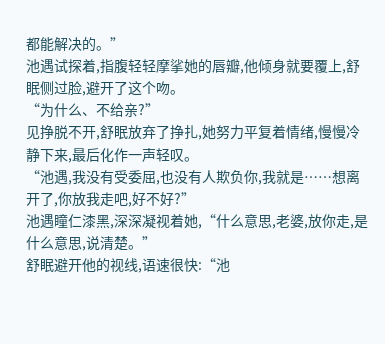都能解决的。”
池遇试探着,指腹轻轻摩挲她的唇瓣,他倾身就要覆上,舒眠侧过脸,避开了这个吻。
“为什么、不给亲?”
见挣脱不开,舒眠放弃了挣扎,她努力平复着情绪,慢慢冷静下来,最后化作一声轻叹。
“池遇,我没有受委屈,也没有人欺负你,我就是……想离开了,你放我走吧,好不好?”
池遇瞳仁漆黑,深深凝视着她,“什么意思,老婆,放你走,是什么意思,说清楚。”
舒眠避开他的视线,语速很快:“池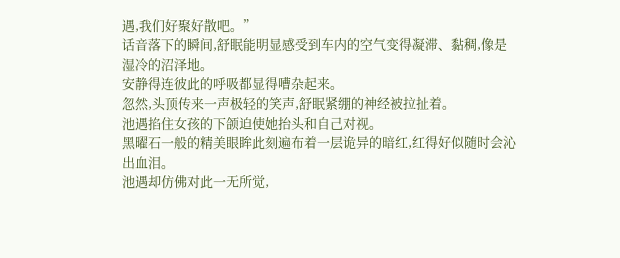遇,我们好聚好散吧。”
话音落下的瞬间,舒眠能明显感受到车内的空气变得凝滞、黏稠,像是湿冷的沼泽地。
安静得连彼此的呼吸都显得嘈杂起来。
忽然,头顶传来一声极轻的笑声,舒眠紧绷的神经被拉扯着。
池遇掐住女孩的下颌迫使她抬头和自己对视。
黑曜石一般的精美眼眸此刻遍布着一层诡异的暗红,红得好似随时会沁出血泪。
池遇却仿佛对此一无所觉,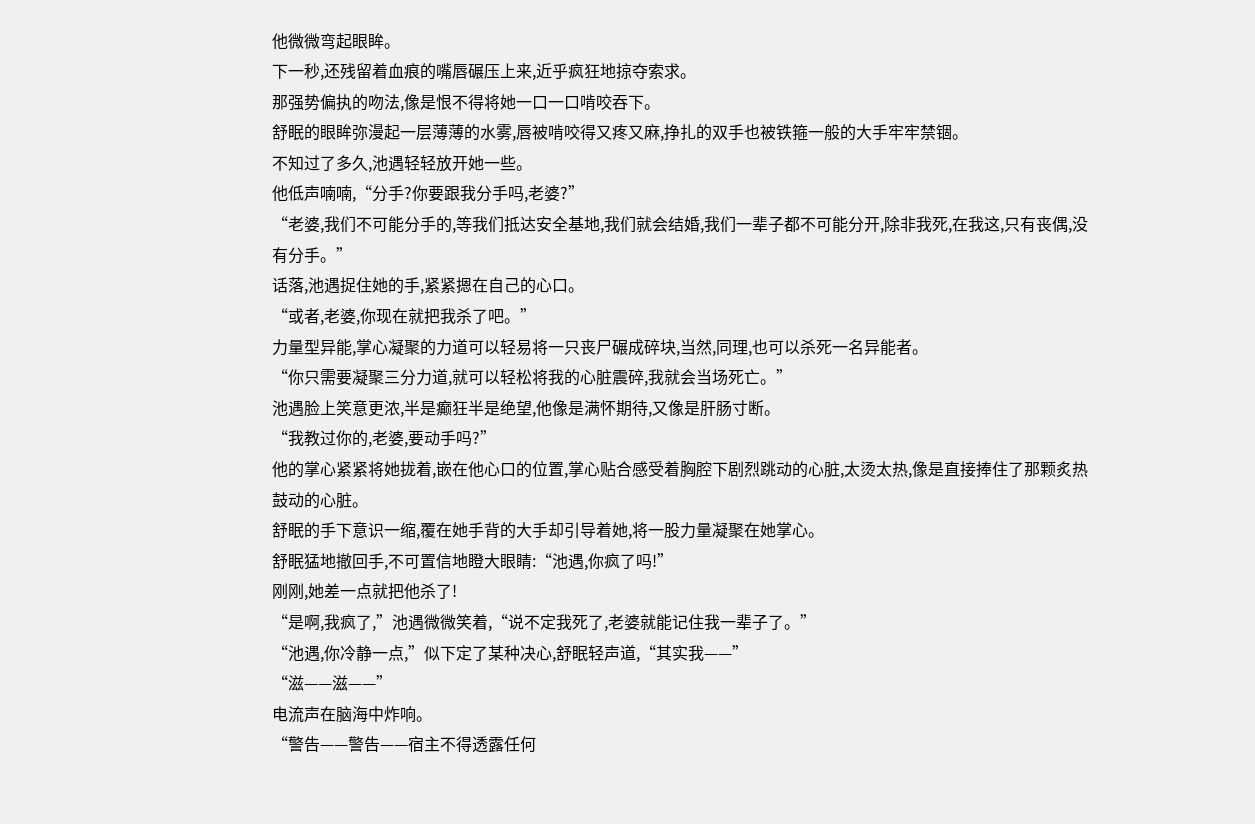他微微弯起眼眸。
下一秒,还残留着血痕的嘴唇碾压上来,近乎疯狂地掠夺索求。
那强势偏执的吻法,像是恨不得将她一口一口啃咬吞下。
舒眠的眼眸弥漫起一层薄薄的水雾,唇被啃咬得又疼又麻,挣扎的双手也被铁箍一般的大手牢牢禁锢。
不知过了多久,池遇轻轻放开她一些。
他低声喃喃,“分手?你要跟我分手吗,老婆?”
“老婆,我们不可能分手的,等我们抵达安全基地,我们就会结婚,我们一辈子都不可能分开,除非我死,在我这,只有丧偶,没有分手。”
话落,池遇捉住她的手,紧紧摁在自己的心口。
“或者,老婆,你现在就把我杀了吧。”
力量型异能,掌心凝聚的力道可以轻易将一只丧尸碾成碎块,当然,同理,也可以杀死一名异能者。
“你只需要凝聚三分力道,就可以轻松将我的心脏震碎,我就会当场死亡。”
池遇脸上笑意更浓,半是癫狂半是绝望,他像是满怀期待,又像是肝肠寸断。
“我教过你的,老婆,要动手吗?”
他的掌心紧紧将她拢着,嵌在他心口的位置,掌心贴合感受着胸腔下剧烈跳动的心脏,太烫太热,像是直接捧住了那颗炙热鼓动的心脏。
舒眠的手下意识一缩,覆在她手背的大手却引导着她,将一股力量凝聚在她掌心。
舒眠猛地撤回手,不可置信地瞪大眼睛:“池遇,你疯了吗!”
刚刚,她差一点就把他杀了!
“是啊,我疯了,”池遇微微笑着,“说不定我死了,老婆就能记住我一辈子了。”
“池遇,你冷静一点,”似下定了某种决心,舒眠轻声道,“其实我——”
“滋——滋——”
电流声在脑海中炸响。
“警告——警告——宿主不得透露任何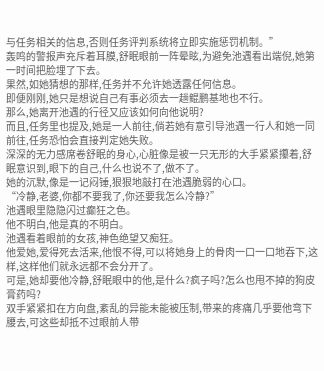与任务相关的信息,否则任务评判系统将立即实施惩罚机制。”
轰鸣的警报声充斥着耳膜,舒眠眼前一阵晕眩,为避免池遇看出端倪,她第一时间把脸埋了下去。
果然,如她猜想的那样,任务并不允许她透露任何信息。
即便刚刚,她只是想说自己有事必须去一趟鲲鹏基地也不行。
那么,她离开池遇的行径又应该如何向他说明?
而且,任务里也提及,她是一人前往,倘若她有意引导池遇一行人和她一同前往,任务恐怕会直接判定她失败。
深深的无力感席卷舒眠的身心,心脏像是被一只无形的大手紧紧攥着,舒眠意识到,眼下的自己,什么也说不了,做不了。
她的沉默,像是一记闷锤,狠狠地敲打在池遇脆弱的心口。
“冷静,老婆,你都不要我了,你还要我怎么冷静?”
池遇眼里隐隐闪过癫狂之色。
他不明白,他是真的不明白。
池遇看着眼前的女孩,神色绝望又痴狂。
他爱她,爱得死去活来,他恨不得,可以将她身上的骨肉一口一口地吞下,这样,这样他们就永远都不会分开了。
可是,她却要他冷静,舒眠眼中的他,是什么?疯子吗?怎么也甩不掉的狗皮膏药吗?
双手紧紧扣在方向盘,紊乱的异能未能被压制,带来的疼痛几乎要他弯下腰去,可这些却抵不过眼前人带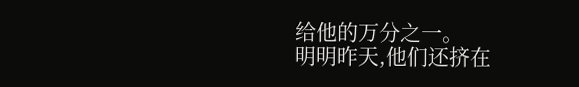给他的万分之一。
明明昨天,他们还挤在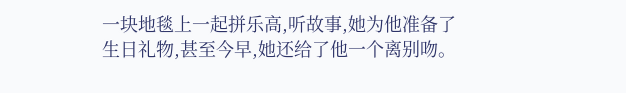一块地毯上一起拼乐高,听故事,她为他准备了生日礼物,甚至今早,她还给了他一个离别吻。